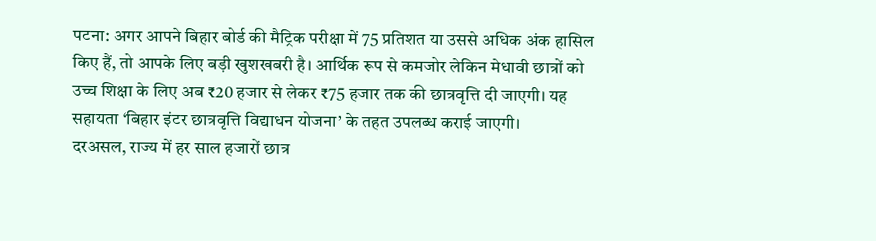पटना: अगर आपने बिहार बोर्ड की मैट्रिक परीक्षा में 75 प्रतिशत या उससे अधिक अंक हासिल किए हैं, तो आपके लिए बड़ी खुशखबरी है। आर्थिक रूप से कमजोर लेकिन मेधावी छात्रों को उच्च शिक्षा के लिए अब ₹20 हजार से लेकर ₹75 हजार तक की छात्रवृत्ति दी जाएगी। यह सहायता ‘बिहार इंटर छात्रवृत्ति विद्याधन योजना’ के तहत उपलब्ध कराई जाएगी।
दरअसल, राज्य में हर साल हजारों छात्र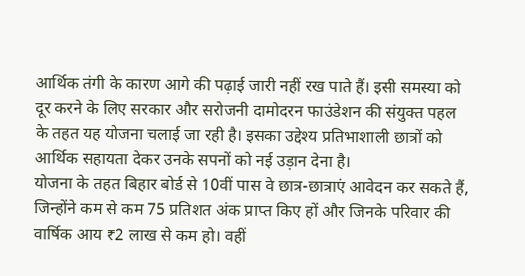आर्थिक तंगी के कारण आगे की पढ़ाई जारी नहीं रख पाते हैं। इसी समस्या को दूर करने के लिए सरकार और सरोजनी दामोदरन फाउंडेशन की संयुक्त पहल के तहत यह योजना चलाई जा रही है। इसका उद्देश्य प्रतिभाशाली छात्रों को आर्थिक सहायता देकर उनके सपनों को नई उड़ान देना है।
योजना के तहत बिहार बोर्ड से 10वीं पास वे छात्र-छात्राएं आवेदन कर सकते हैं, जिन्होंने कम से कम 75 प्रतिशत अंक प्राप्त किए हों और जिनके परिवार की वार्षिक आय ₹2 लाख से कम हो। वहीं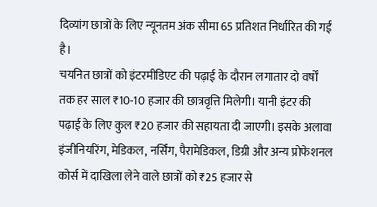दिव्यांग छात्रों के लिए न्यूनतम अंक सीमा 65 प्रतिशत निर्धारित की गई है।
चयनित छात्रों को इंटरमीडिएट की पढ़ाई के दौरान लगातार दो वर्षों तक हर साल ₹10-10 हजार की छात्रवृत्ति मिलेगी। यानी इंटर की पढ़ाई के लिए कुल ₹20 हजार की सहायता दी जाएगी। इसके अलावा इंजीनियरिंग, मेडिकल, नर्सिंग, पैरामेडिकल, डिग्री और अन्य प्रोफेशनल कोर्स में दाखिला लेने वाले छात्रों को ₹25 हजार से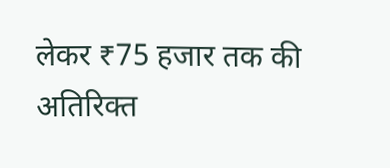लेकर ₹75 हजार तक की अतिरिक्त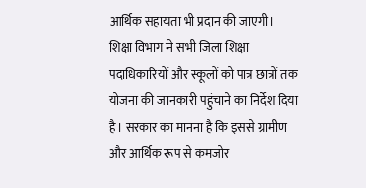आर्थिक सहायता भी प्रदान की जाएगी।
शिक्षा विभाग ने सभी जिला शिक्षा पदाधिकारियों और स्कूलों को पात्र छात्रों तक योजना की जानकारी पहुंचाने का निर्देश दिया है। सरकार का मानना है कि इससे ग्रामीण और आर्थिक रूप से कमजोर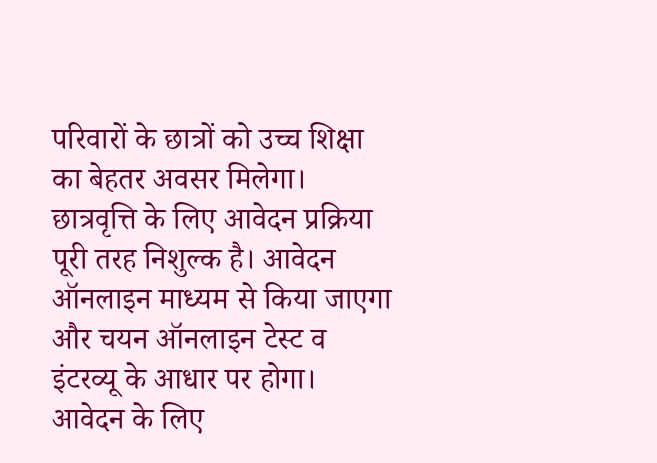परिवारों के छात्रों को उच्च शिक्षा का बेहतर अवसर मिलेगा।
छात्रवृत्ति के लिए आवेदन प्रक्रिया पूरी तरह निशुल्क है। आवेदन ऑनलाइन माध्यम से किया जाएगा और चयन ऑनलाइन टेस्ट व इंटरव्यू के आधार पर होगा।
आवेदन के लिए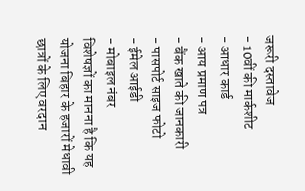जरूरी दस्तावेज
- 10वीं की मार्कशीट
- आधार कार्ड
- आय प्रमाण पत्र
- बैंक खाते की जानकारी
- पासपोर्ट साइज फोटो
- ईमेल आईडी
- मोबाइल नंबर
विशेषज्ञों का मानना है कि यह योजना बिहार के हजारों मेधावी छात्रों के लिए वरदान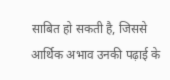साबित हो सकती है, जिससे आर्थिक अभाव उनकी पढ़ाई के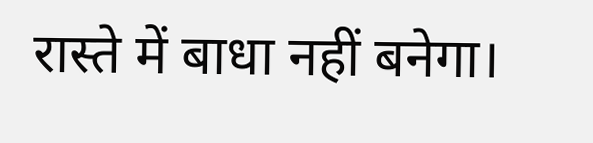रास्ते में बाधा नहीं बनेगा।